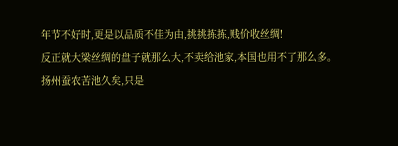年节不好时,更是以品质不佳为由,挑挑拣拣,贱价收丝绸!
反正就大梁丝绸的盘子就那么大,不卖给池家,本国也用不了那么多。
扬州蚕农苦池久矣,只是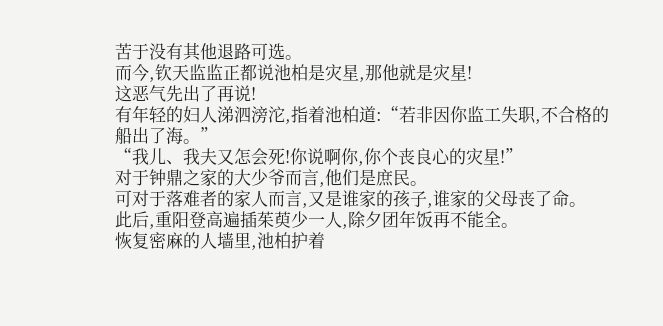苦于没有其他退路可选。
而今,钦天监监正都说池柏是灾星,那他就是灾星!
这恶气先出了再说!
有年轻的妇人涕泗滂沱,指着池柏道:“若非因你监工失职,不合格的船出了海。”
“我儿、我夫又怎会死!你说啊你,你个丧良心的灾星!”
对于钟鼎之家的大少爷而言,他们是庶民。
可对于落难者的家人而言,又是谁家的孩子,谁家的父母丧了命。
此后,重阳登高遍插茱萸少一人,除夕团年饭再不能全。
恢复密麻的人墙里,池柏护着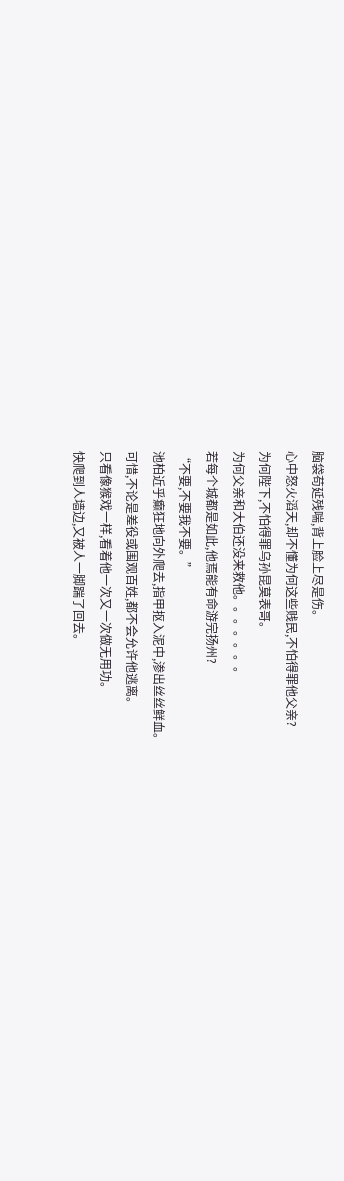脑袋苟延残喘,背上脸上尽是伤。
心中怒火滔天,却不懂为何这些贱民,不怕得罪他父亲?
为何陛下,不怕得罪乌孙昆莫表哥。
为何父亲和大伯还没来救他。。。。。。。
若每个城都是如此,他焉能有命游完扬州?
“不要,不要我不要。”
池柏近乎癫狂地向外爬去,指甲抠入泥中,渗出丝丝鲜血。
可惜,不论是差役或围观百姓,都不会允许他逃离。
只看像猴戏一样,看着他一次又一次做无用功。
快爬到人墙边,又被人一脚踹了回去。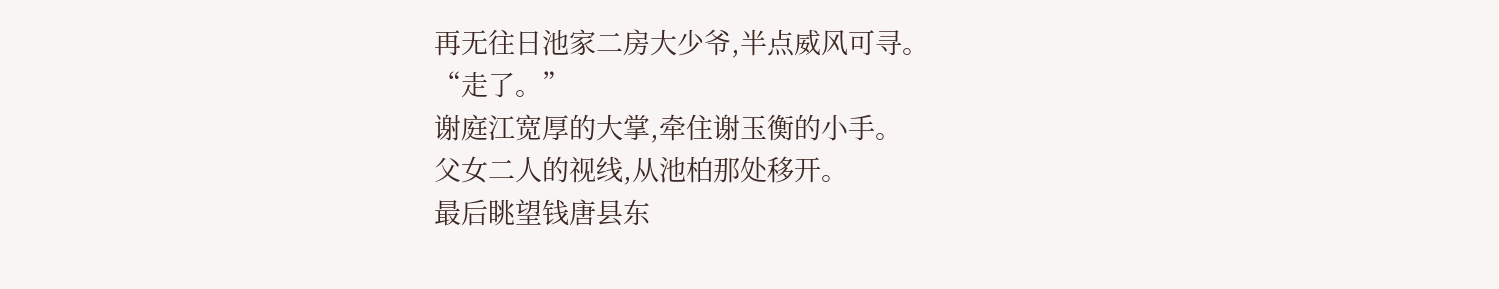再无往日池家二房大少爷,半点威风可寻。
“走了。”
谢庭江宽厚的大掌,牵住谢玉衡的小手。
父女二人的视线,从池柏那处移开。
最后眺望钱唐县东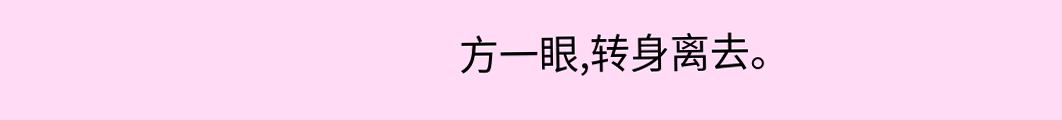方一眼,转身离去。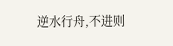逆水行舟,不进则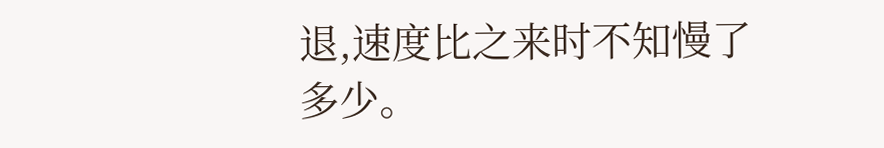退,速度比之来时不知慢了多少。